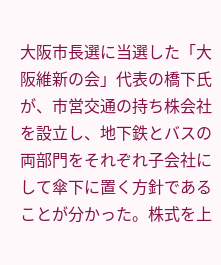大阪市長選に当選した「大阪維新の会」代表の橋下氏が、市営交通の持ち株会社を設立し、地下鉄とバスの両部門をそれぞれ子会社にして傘下に置く方針であることが分かった。株式を上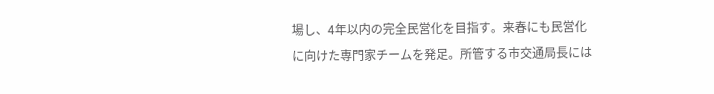場し、4年以内の完全民営化を目指す。来春にも民営化に向けた専門家チームを発足。所管する市交通局長には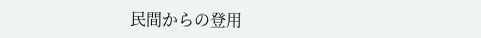民間からの登用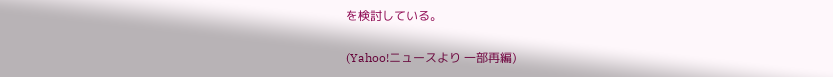を検討している。

(Yahoo!ニュースより 一部再編)